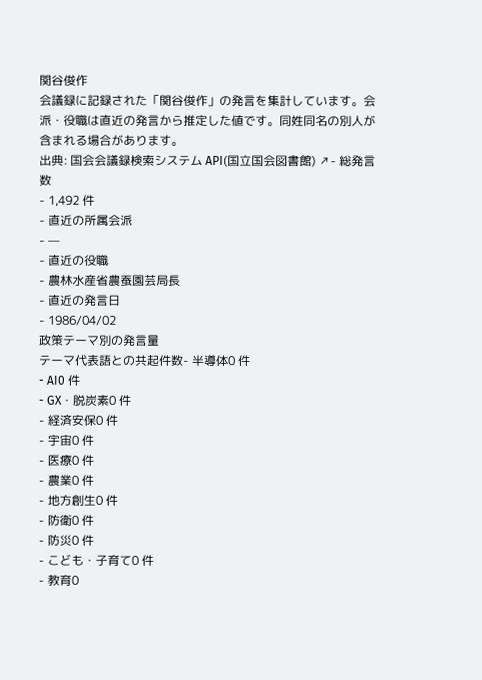関谷俊作
会議録に記録された「関谷俊作」の発言を集計しています。会派・役職は直近の発言から推定した値です。同姓同名の別人が含まれる場合があります。
出典: 国会会議録検索システム API(国立国会図書館) ↗- 総発言数
- 1,492 件
- 直近の所属会派
- —
- 直近の役職
- 農林水産省農蚕園芸局長
- 直近の発言日
- 1986/04/02
政策テーマ別の発言量
テーマ代表語との共起件数- 半導体0 件
- AI0 件
- GX・脱炭素0 件
- 経済安保0 件
- 宇宙0 件
- 医療0 件
- 農業0 件
- 地方創生0 件
- 防衛0 件
- 防災0 件
- こども・子育て0 件
- 教育0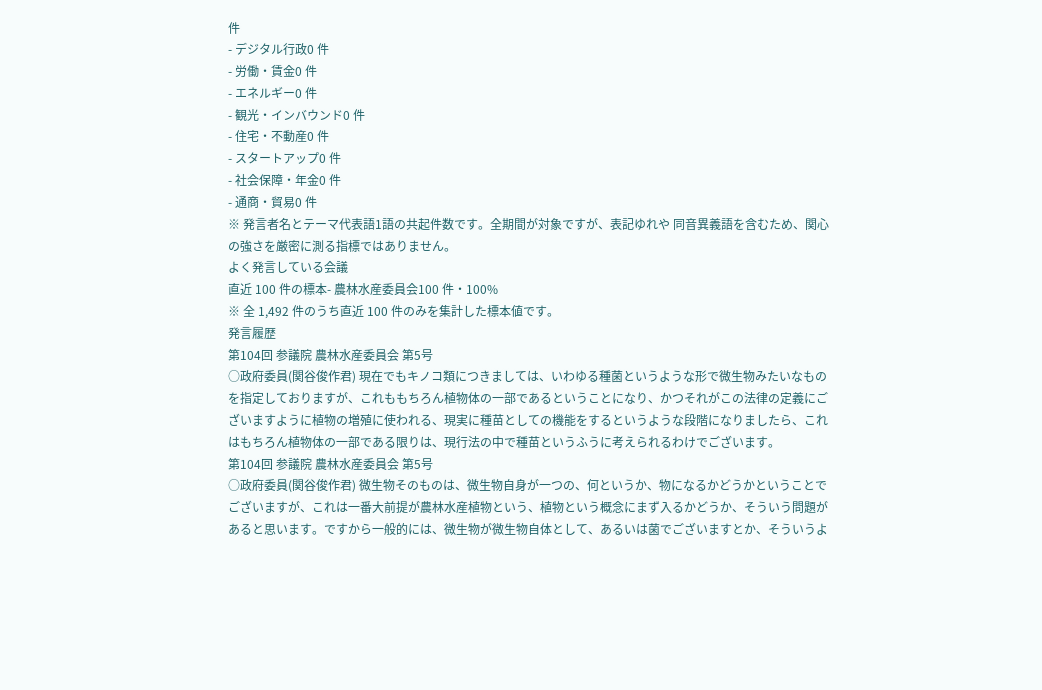件
- デジタル行政0 件
- 労働・賃金0 件
- エネルギー0 件
- 観光・インバウンド0 件
- 住宅・不動産0 件
- スタートアップ0 件
- 社会保障・年金0 件
- 通商・貿易0 件
※ 発言者名とテーマ代表語1語の共起件数です。全期間が対象ですが、表記ゆれや 同音異義語を含むため、関心の強さを厳密に測る指標ではありません。
よく発言している会議
直近 100 件の標本- 農林水産委員会100 件・100%
※ 全 1,492 件のうち直近 100 件のみを集計した標本値です。
発言履歴
第104回 参議院 農林水産委員会 第5号
○政府委員(関谷俊作君) 現在でもキノコ類につきましては、いわゆる種菌というような形で微生物みたいなものを指定しておりますが、これももちろん植物体の一部であるということになり、かつそれがこの法律の定義にございますように植物の増殖に使われる、現実に種苗としての機能をするというような段階になりましたら、これはもちろん植物体の一部である限りは、現行法の中で種苗というふうに考えられるわけでございます。
第104回 参議院 農林水産委員会 第5号
○政府委員(関谷俊作君) 微生物そのものは、微生物自身が一つの、何というか、物になるかどうかということでございますが、これは一番大前提が農林水産植物という、植物という概念にまず入るかどうか、そういう問題があると思います。ですから一般的には、微生物が微生物自体として、あるいは菌でございますとか、そういうよ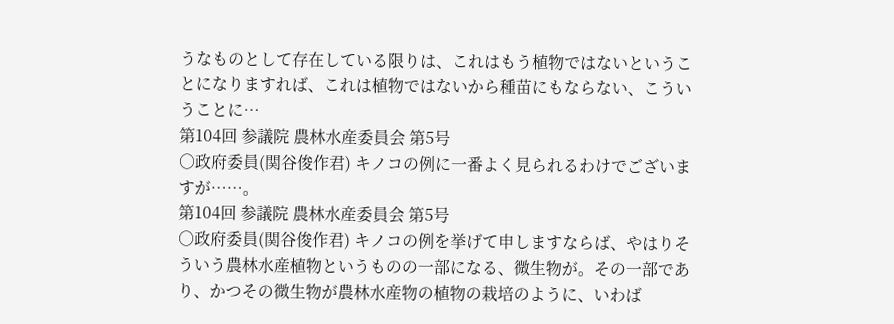うなものとして存在している限りは、これはもう植物ではないということになりますれば、これは植物ではないから種苗にもならない、こういうことに…
第104回 参議院 農林水産委員会 第5号
○政府委員(関谷俊作君) キノコの例に一番よく見られるわけでございますが……。
第104回 参議院 農林水産委員会 第5号
○政府委員(関谷俊作君) キノコの例を挙げて申しますならば、やはりそういう農林水産植物というものの一部になる、微生物が。その一部であり、かつその微生物が農林水産物の植物の栽培のように、いわば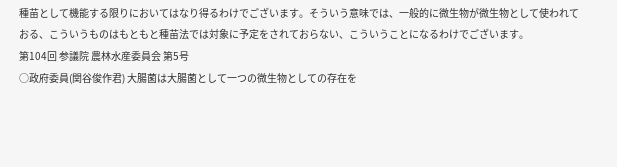種苗として機能する限りにおいてはなり得るわけでございます。そういう意味では、一般的に微生物が微生物として使われておる、こういうものはもともと種苗法では対象に予定をされておらない、こういうことになるわけでございます。
第104回 参議院 農林水産委員会 第5号
○政府委員(関谷俊作君) 大腸菌は大腸菌として一つの微生物としての存在を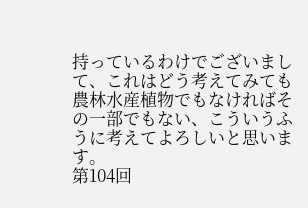持っているわけでございまして、これはどう考えてみても農林水産植物でもなければその一部でもない、こういうふうに考えてよろしいと思います。
第104回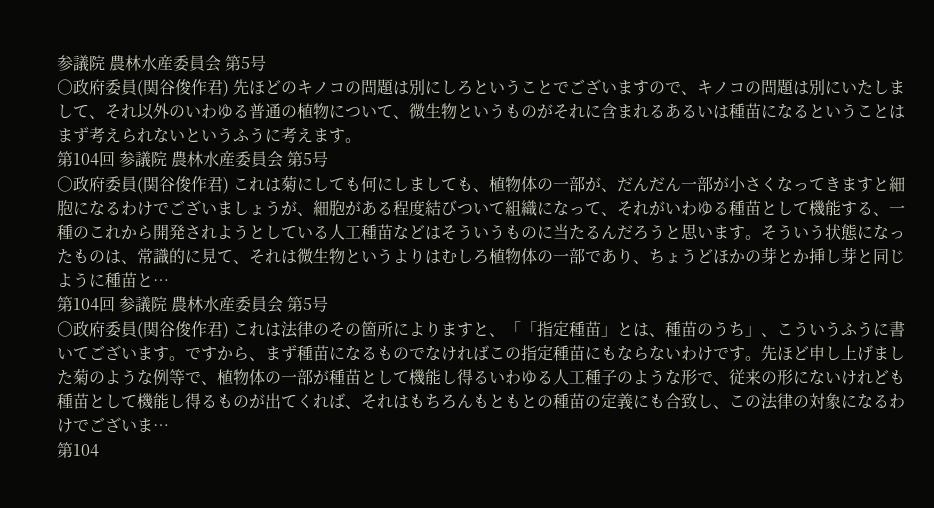参議院 農林水産委員会 第5号
○政府委員(関谷俊作君) 先ほどのキノコの問題は別にしろということでございますので、キノコの問題は別にいたしまして、それ以外のいわゆる普通の植物について、微生物というものがそれに含まれるあるいは種苗になるということはまず考えられないというふうに考えます。
第104回 参議院 農林水産委員会 第5号
○政府委員(関谷俊作君) これは菊にしても何にしましても、植物体の一部が、だんだん一部が小さくなってきますと細胞になるわけでございましょうが、細胞がある程度結びついて組織になって、それがいわゆる種苗として機能する、一種のこれから開発されようとしている人工種苗などはそういうものに当たるんだろうと思います。そういう状態になったものは、常識的に見て、それは微生物というよりはむしろ植物体の一部であり、ちょうどほかの芽とか挿し芽と同じように種苗と…
第104回 参議院 農林水産委員会 第5号
○政府委員(関谷俊作君) これは法律のその箇所によりますと、「「指定種苗」とは、種苗のうち」、こういうふうに書いてございます。ですから、まず種苗になるものでなければこの指定種苗にもならないわけです。先ほど申し上げました菊のような例等で、植物体の一部が種苗として機能し得るいわゆる人工種子のような形で、従来の形にないけれども種苗として機能し得るものが出てくれば、それはもちろんもともとの種苗の定義にも合致し、この法律の対象になるわけでございま…
第104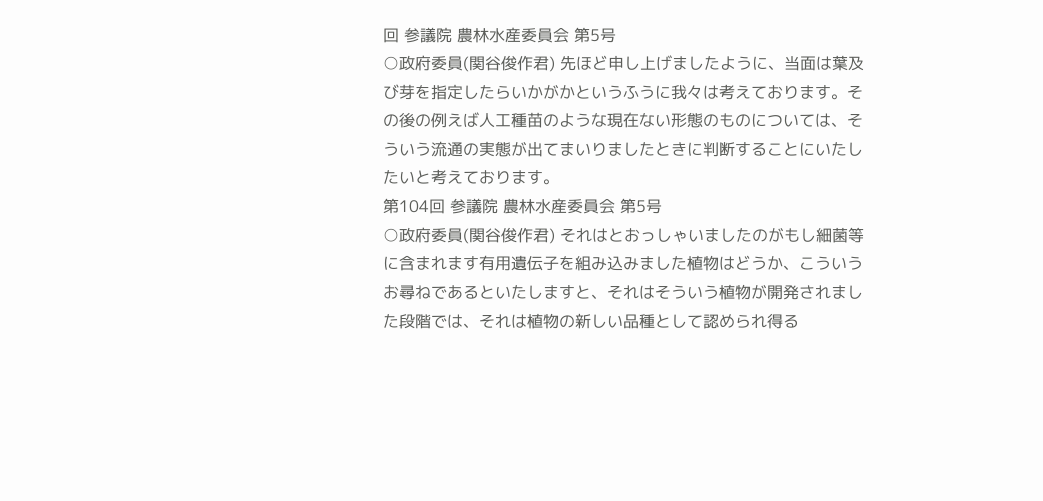回 参議院 農林水産委員会 第5号
○政府委員(関谷俊作君) 先ほど申し上げましたように、当面は葉及び芽を指定したらいかがかというふうに我々は考えております。その後の例えば人工種苗のような現在ない形態のものについては、そういう流通の実態が出てまいりましたときに判断することにいたしたいと考えております。
第104回 参議院 農林水産委員会 第5号
○政府委員(関谷俊作君) それはとおっしゃいましたのがもし細菌等に含まれます有用遺伝子を組み込みました植物はどうか、こういうお尋ねであるといたしますと、それはそういう植物が開発されました段階では、それは植物の新しい品種として認められ得る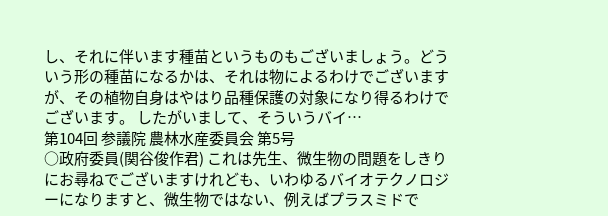し、それに伴います種苗というものもございましょう。どういう形の種苗になるかは、それは物によるわけでございますが、その植物自身はやはり品種保護の対象になり得るわけでございます。 したがいまして、そういうバイ…
第104回 参議院 農林水産委員会 第5号
○政府委員(関谷俊作君) これは先生、微生物の問題をしきりにお尋ねでございますけれども、いわゆるバイオテクノロジーになりますと、微生物ではない、例えばプラスミドで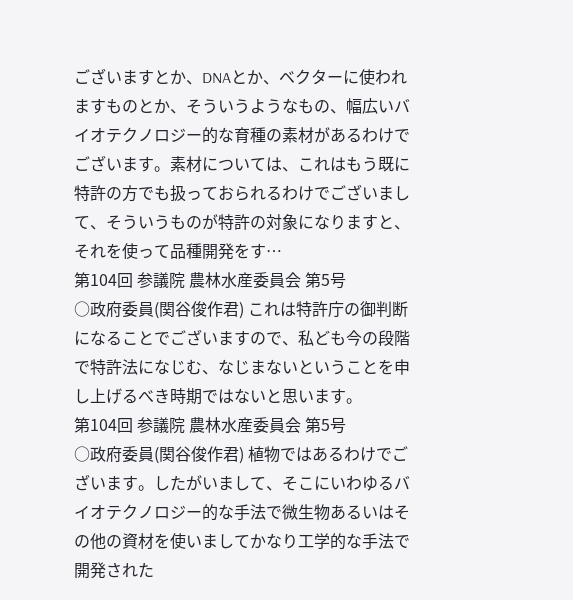ございますとか、DNAとか、ベクターに使われますものとか、そういうようなもの、幅広いバイオテクノロジー的な育種の素材があるわけでございます。素材については、これはもう既に特許の方でも扱っておられるわけでございまして、そういうものが特許の対象になりますと、それを使って品種開発をす…
第104回 参議院 農林水産委員会 第5号
○政府委員(関谷俊作君) これは特許庁の御判断になることでございますので、私ども今の段階で特許法になじむ、なじまないということを申し上げるべき時期ではないと思います。
第104回 参議院 農林水産委員会 第5号
○政府委員(関谷俊作君) 植物ではあるわけでございます。したがいまして、そこにいわゆるバイオテクノロジー的な手法で微生物あるいはその他の資材を使いましてかなり工学的な手法で開発された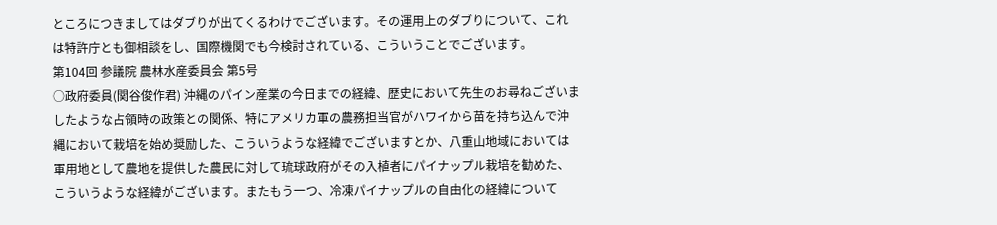ところにつきましてはダブりが出てくるわけでございます。その運用上のダブりについて、これは特許庁とも御相談をし、国際機関でも今検討されている、こういうことでございます。
第104回 参議院 農林水産委員会 第5号
○政府委員(関谷俊作君) 沖縄のパイン産業の今日までの経緯、歴史において先生のお尋ねございましたような占領時の政策との関係、特にアメリカ軍の農務担当官がハワイから苗を持ち込んで沖縄において栽培を始め奨励した、こういうような経緯でございますとか、八重山地域においては軍用地として農地を提供した農民に対して琉球政府がその入植者にパイナップル栽培を勧めた、こういうような経緯がございます。またもう一つ、冷凍パイナップルの自由化の経緯について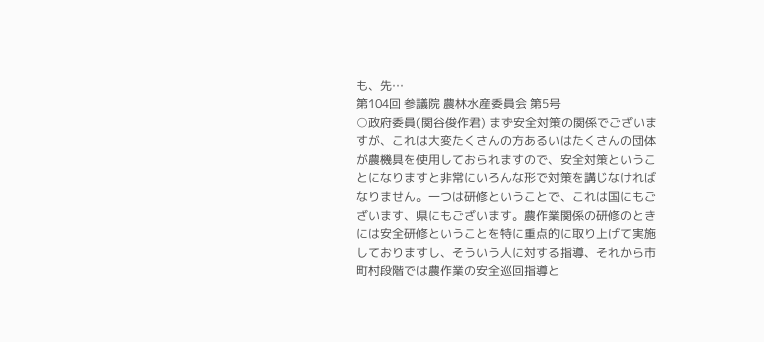も、先…
第104回 参議院 農林水産委員会 第5号
○政府委員(関谷俊作君) まず安全対策の関係でございますが、これは大変たくさんの方あるいはたくさんの団体が農機具を使用しておられますので、安全対策ということになりますと非常にいろんな形で対策を講じなければなりません。一つは研修ということで、これは国にもございます、県にもございます。農作業関係の研修のときには安全研修ということを特に重点的に取り上げて実施しておりますし、そういう人に対する指導、それから市町村段階では農作業の安全巡回指導と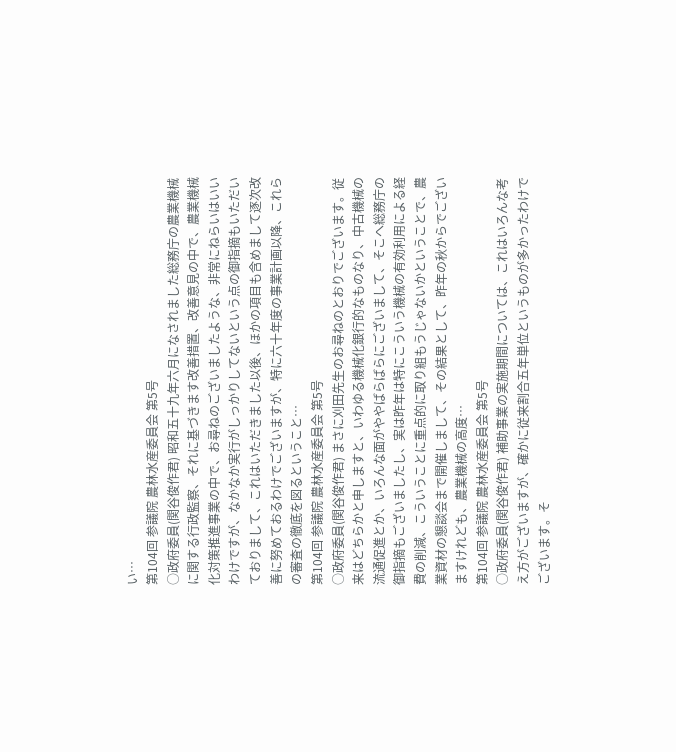い…
第104回 参議院 農林水産委員会 第5号
○政府委員(関谷俊作君) 昭和五十九年六月になされました総務庁の農業機械に関する行政監察、それに基づきます改善措置、改善意見の中で、農業機械化対策推進事業の中で、お尋ねのございましたような、非常にねらいはいいわけですが、なかなか実行がしっかりしてないという点の御指摘もいただいておりまして、これはいただきました以後、ほかの項目も含めまして逐次改善に努めておるわけでございますが、特に六十年度の事業計画以降、これらの審査の徹底を図るということ…
第104回 参議院 農林水産委員会 第5号
○政府委員(関谷俊作君) まさに刈田先生のお尋ねのとおりでございます。従来はどちらかと申しますと、いわゆる機械化銀行的なものなり、中古機械の流通促進とか、いろんな面がややばらばらにございまして、そこへ総務庁の御指摘もございましたし、実は昨年は特にこういう機械の有効利用による経費の削減、こういうことに重点的に取り組もうじゃないかということで、農業資材の懇談会まで開催しまして、その結果として、昨年の秋からでございますけれども、農業機械の高度…
第104回 参議院 農林水産委員会 第5号
○政府委員(関谷俊作君) 補助事業の実施期間については、これはいろんな考え方がございますが、確かに従来割合五年単位というものが多かったわけでございます。そ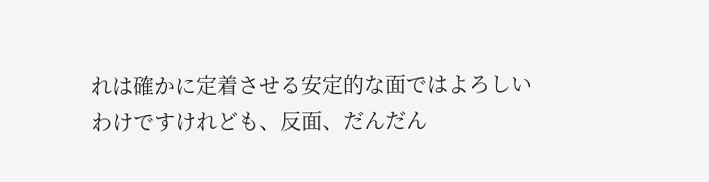れは確かに定着させる安定的な面ではよろしいわけですけれども、反面、だんだん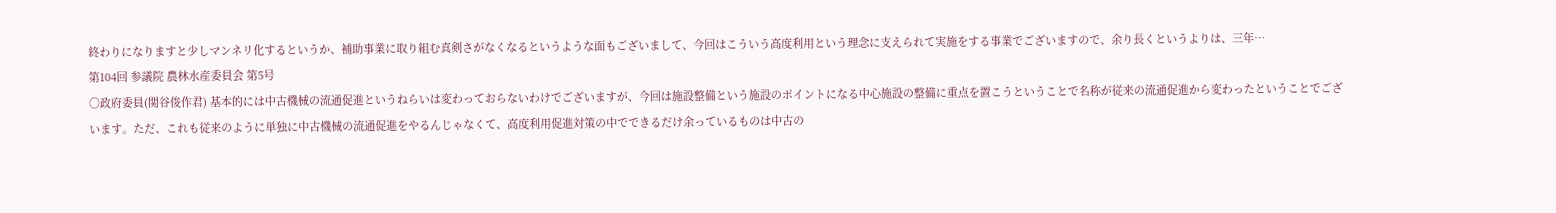終わりになりますと少しマンネリ化するというか、補助事業に取り組む真剣さがなくなるというような面もございまして、今回はこういう高度利用という理念に支えられて実施をする事業でございますので、余り長くというよりは、三年…
第104回 参議院 農林水産委員会 第5号
○政府委員(関谷俊作君) 基本的には中古機械の流通促進というねらいは変わっておらないわけでございますが、今回は施設整備という施設のポイントになる中心施設の整備に重点を置こうということで名称が従来の流通促進から変わったということでございます。ただ、これも従来のように単独に中古機械の流通促進をやるんじゃなくて、高度利用促進対策の中でできるだけ余っているものは中古の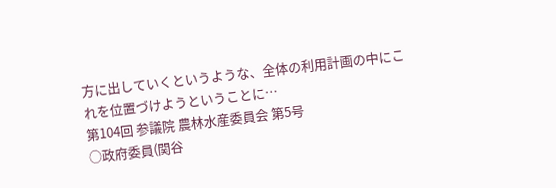方に出していくというような、全体の利用計画の中にこれを位置づけようということに…
第104回 参議院 農林水産委員会 第5号
○政府委員(関谷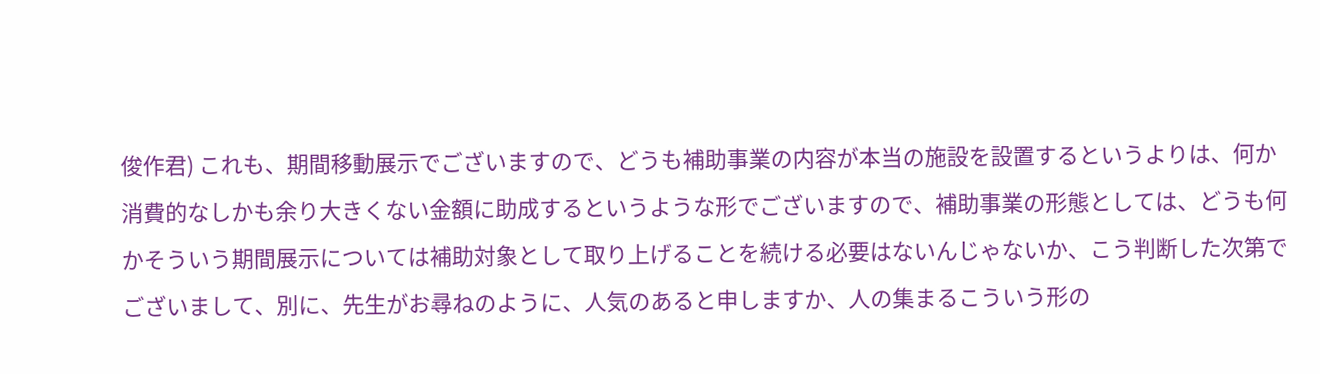俊作君) これも、期間移動展示でございますので、どうも補助事業の内容が本当の施設を設置するというよりは、何か消費的なしかも余り大きくない金額に助成するというような形でございますので、補助事業の形態としては、どうも何かそういう期間展示については補助対象として取り上げることを続ける必要はないんじゃないか、こう判断した次第でございまして、別に、先生がお尋ねのように、人気のあると申しますか、人の集まるこういう形の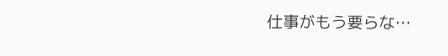仕事がもう要らな…